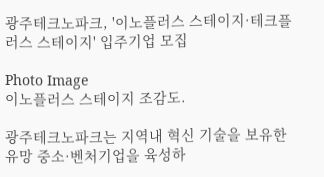광주테크노파크, '이노플러스 스테이지·테크플러스 스테이지' 입주기업 모집

Photo Image
이노플러스 스테이지 조감도.

광주테크노파크는 지역내 혁신 기술을 보유한 유망 중소·벤처기업을 육성하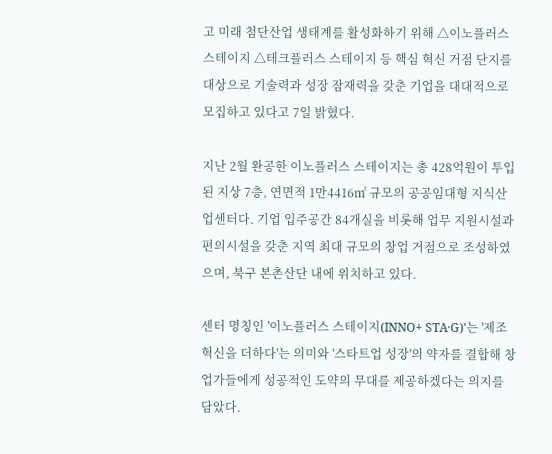고 미래 첨단산업 생태계를 활성화하기 위해 △이노플러스 스테이지 △테크플러스 스테이지 등 핵심 혁신 거점 단지를 대상으로 기술력과 성장 잠재력을 갖춘 기업을 대대적으로 모집하고 있다고 7일 밝혔다.

지난 2월 완공한 이노플러스 스테이지는 총 428억원이 투입된 지상 7층, 연면적 1만4416㎡ 규모의 공공임대형 지식산업센터다. 기업 입주공간 84개실을 비롯해 업무 지원시설과 편의시설을 갖춘 지역 최대 규모의 창업 거점으로 조성하였으며, 북구 본촌산단 내에 위치하고 있다.

센터 명칭인 '이노플러스 스테이지(INNO+ STA·G)'는 '제조 혁신을 더하다'는 의미와 '스타트업 성장'의 약자를 결합해 창업가들에게 성공적인 도약의 무대를 제공하겠다는 의지를 담았다.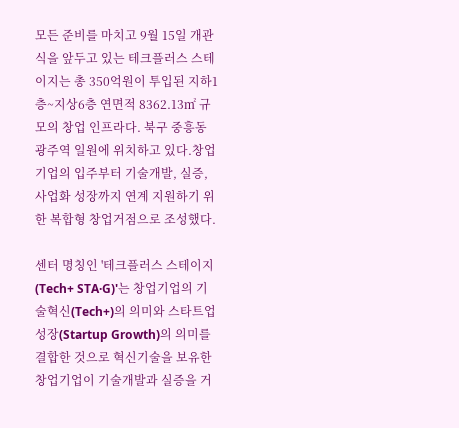모든 준비를 마치고 9월 15일 개관식을 앞두고 있는 테크플러스 스테이지는 총 350억원이 투입된 지하1층~지상6층 연면적 8362.13㎡ 규모의 창업 인프라다. 북구 중흥동 광주역 일원에 위치하고 있다.창업기업의 입주부터 기술개발, 실증, 사업화 성장까지 연계 지원하기 위한 복합형 창업거점으로 조성했다.

센터 명칭인 '테크플러스 스테이지(Tech+ STA·G)'는 창업기업의 기술혁신(Tech+)의 의미와 스타트업 성장(Startup Growth)의 의미를 결합한 것으로 혁신기술을 보유한 창업기업이 기술개발과 실증을 거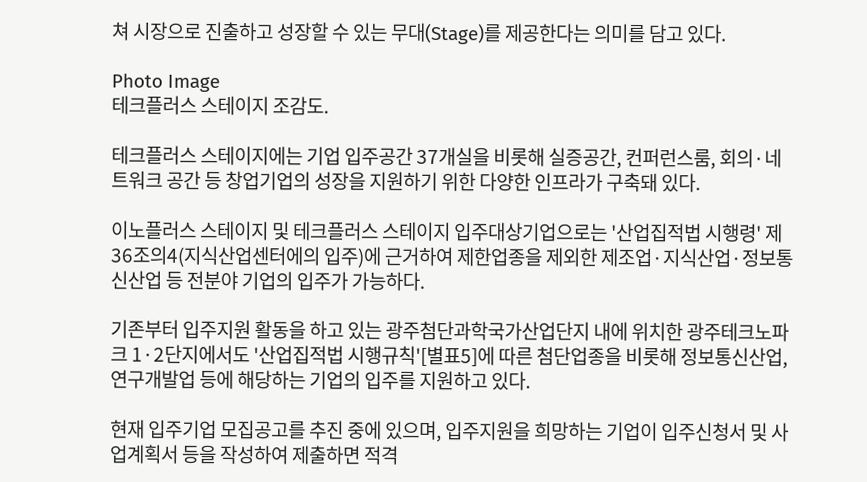쳐 시장으로 진출하고 성장할 수 있는 무대(Stage)를 제공한다는 의미를 담고 있다.

Photo Image
테크플러스 스테이지 조감도.

테크플러스 스테이지에는 기업 입주공간 37개실을 비롯해 실증공간, 컨퍼런스룸, 회의·네트워크 공간 등 창업기업의 성장을 지원하기 위한 다양한 인프라가 구축돼 있다.

이노플러스 스테이지 및 테크플러스 스테이지 입주대상기업으로는 '산업집적법 시행령' 제36조의4(지식산업센터에의 입주)에 근거하여 제한업종을 제외한 제조업·지식산업·정보통신산업 등 전분야 기업의 입주가 가능하다.

기존부터 입주지원 활동을 하고 있는 광주첨단과학국가산업단지 내에 위치한 광주테크노파크 1·2단지에서도 '산업집적법 시행규칙'[별표5]에 따른 첨단업종을 비롯해 정보통신산업, 연구개발업 등에 해당하는 기업의 입주를 지원하고 있다.

현재 입주기업 모집공고를 추진 중에 있으며, 입주지원을 희망하는 기업이 입주신청서 및 사업계획서 등을 작성하여 제출하면 적격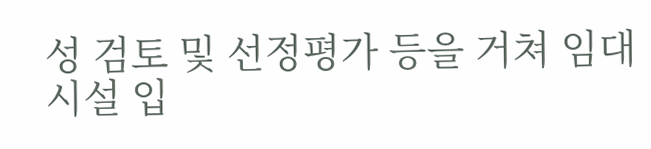성 검토 및 선정평가 등을 거쳐 임대시설 입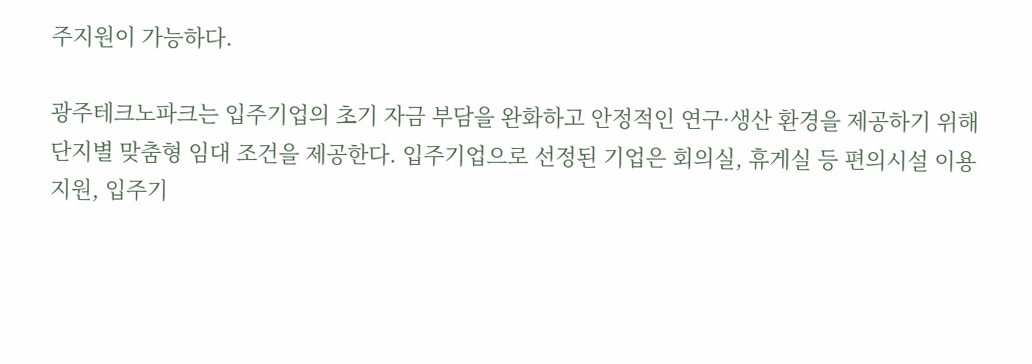주지원이 가능하다.

광주테크노파크는 입주기업의 초기 자금 부담을 완화하고 안정적인 연구·생산 환경을 제공하기 위해 단지별 맞춤형 임대 조건을 제공한다. 입주기업으로 선정된 기업은 회의실, 휴게실 등 편의시설 이용 지원, 입주기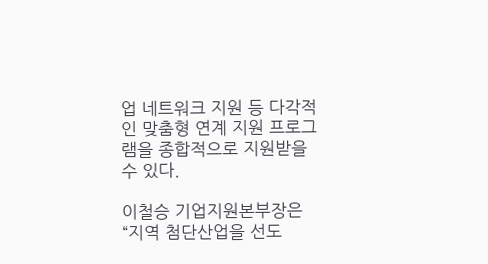업 네트워크 지원 등 다각적인 맞춤형 연계 지원 프로그램을 종합적으로 지원받을 수 있다.

이철승 기업지원본부장은 “지역 첨단산업을 선도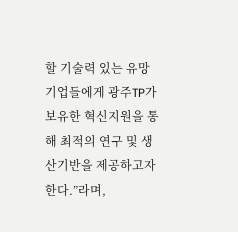할 기술력 있는 유망 기업들에게 광주TP가 보유한 혁신지원을 통해 최적의 연구 및 생산기반을 제공하고자 한다.”라며,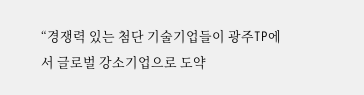“경쟁력 있는 첨단 기술기업들이 광주TP에서 글로벌 강소기업으로 도약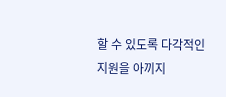할 수 있도록 다각적인 지원을 아끼지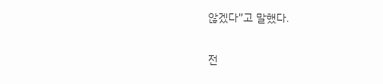않겠다”고 말했다.


전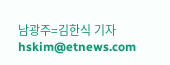남광주=김한식 기자 hskim@etnews.com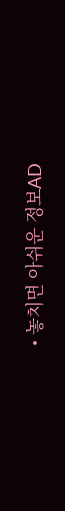• 놓치면 아쉬운 정보AD